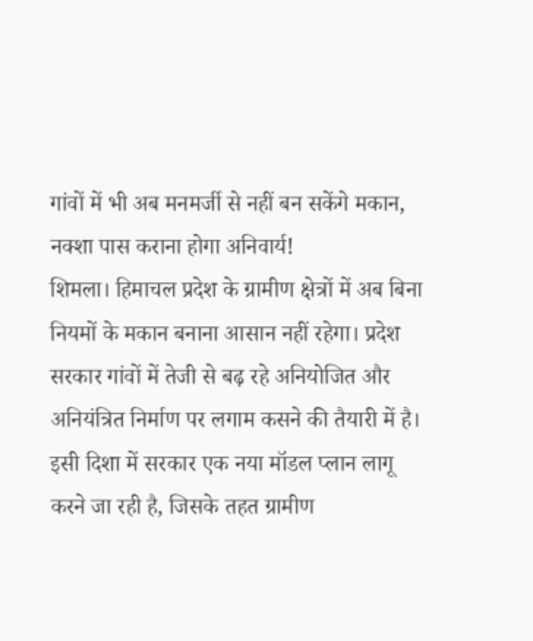गांवों में भी अब मनमर्जी से नहीं बन सकेंगे मकान, नक्शा पास कराना होगा अनिवार्य!
शिमला। हिमाचल प्रदेश के ग्रामीण क्षेत्रों में अब बिना नियमों के मकान बनाना आसान नहीं रहेगा। प्रदेश सरकार गांवों में तेजी से बढ़ रहे अनियोजित और अनियंत्रित निर्माण पर लगाम कसने की तैयारी में है। इसी दिशा में सरकार एक नया मॉडल प्लान लागू करने जा रही है, जिसके तहत ग्रामीण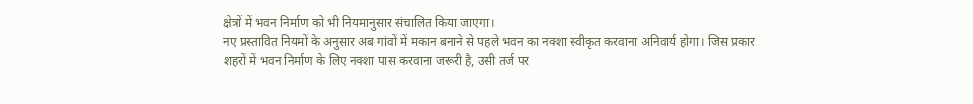क्षेत्रों में भवन निर्माण को भी नियमानुसार संचालित किया जाएगा।
नए प्रस्तावित नियमों के अनुसार अब गांवों में मकान बनाने से पहले भवन का नक्शा स्वीकृत करवाना अनिवार्य होगा। जिस प्रकार शहरों में भवन निर्माण के लिए नक्शा पास करवाना जरूरी है, उसी तर्ज पर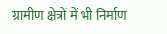ग्रामीण क्षेत्रों में भी निर्माण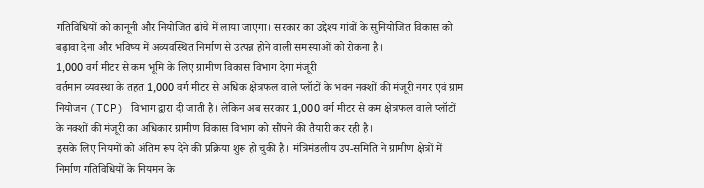गतिविधियों को कानूनी और नियोजित ढांचे में लाया जाएगा। सरकार का उद्देश्य गांवों के सुनियोजित विकास को बढ़ावा देना और भविष्य में अव्यवस्थित निर्माण से उत्पन्न होने वाली समस्याओं को रोकना है।
1,000 वर्ग मीटर से कम भूमि के लिए ग्रामीण विकास विभाग देगा मंजूरी
वर्तमान व्यवस्था के तहत 1,000 वर्ग मीटर से अधिक क्षेत्रफल वाले प्लॉटों के भवन नक्शों की मंजूरी नगर एवं ग्राम नियोजन (TCP) विभाग द्वारा दी जाती है। लेकिन अब सरकार 1,000 वर्ग मीटर से कम क्षेत्रफल वाले प्लॉटों के नक्शों की मंजूरी का अधिकार ग्रामीण विकास विभाग को सौंपने की तैयारी कर रही है।
इसके लिए नियमों को अंतिम रूप देने की प्रक्रिया शुरू हो चुकी है। मंत्रिमंडलीय उप-समिति ने ग्रामीण क्षेत्रों में निर्माण गतिविधियों के नियमन के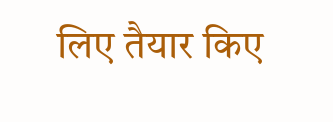लिए तैयार किए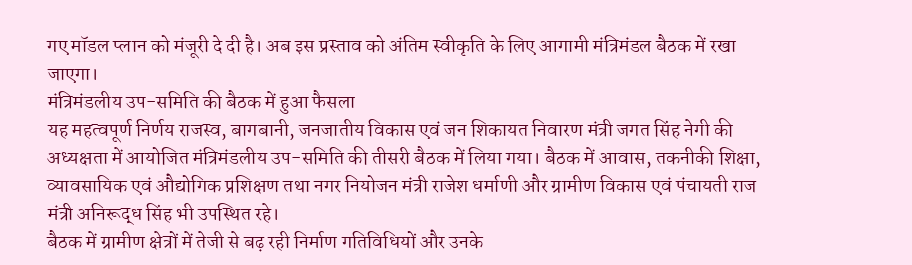गए मॉडल प्लान को मंजूरी दे दी है। अब इस प्रस्ताव को अंतिम स्वीकृति के लिए आगामी मंत्रिमंडल बैठक में रखा जाएगा।
मंत्रिमंडलीय उप-समिति की बैठक में हुआ फैसला
यह महत्वपूर्ण निर्णय राजस्व, बागबानी, जनजातीय विकास एवं जन शिकायत निवारण मंत्री जगत सिंह नेगी की अध्यक्षता में आयोजित मंत्रिमंडलीय उप-समिति की तीसरी बैठक में लिया गया। बैठक में आवास, तकनीकी शिक्षा, व्यावसायिक एवं औद्योगिक प्रशिक्षण तथा नगर नियोजन मंत्री राजेश धर्माणी और ग्रामीण विकास एवं पंचायती राज मंत्री अनिरूद्ध सिंह भी उपस्थित रहे।
बैठक में ग्रामीण क्षेत्रों में तेजी से बढ़ रही निर्माण गतिविधियों और उनके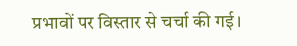प्रभावों पर विस्तार से चर्चा की गई।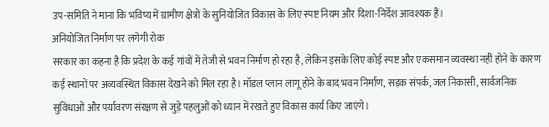उप-समिति ने माना कि भविष्य में ग्रामीण क्षेत्रों के सुनियोजित विकास के लिए स्पष्ट नियम और दिशा-निर्देश आवश्यक हैं।
अनियोजित निर्माण पर लगेगी रोक
सरकार का कहना है कि प्रदेश के कई गांवों में तेजी से भवन निर्माण हो रहा है, लेकिन इसके लिए कोई स्पष्ट और एकसमान व्यवस्था नहीं होने के कारण कई स्थानों पर अव्यवस्थित विकास देखने को मिल रहा है। मॉडल प्लान लागू होने के बाद भवन निर्माण, सड़क संपर्क, जल निकासी, सार्वजनिक सुविधाओं और पर्यावरण संरक्षण से जुड़े पहलुओं को ध्यान में रखते हुए विकास कार्य किए जाएंगे।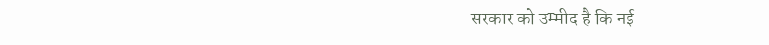सरकार को उम्मीद है कि नई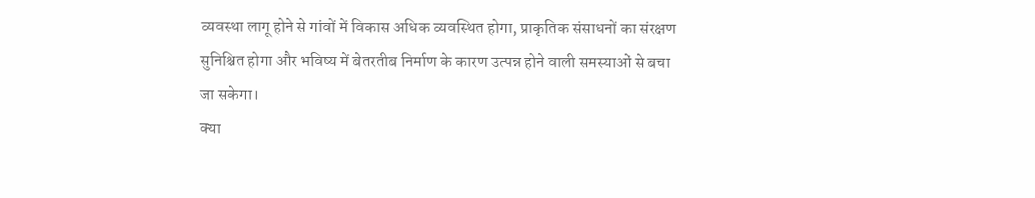व्यवस्था लागू होने से गांवों में विकास अधिक व्यवस्थित होगा, प्राकृतिक संसाधनों का संरक्षण सुनिश्चित होगा और भविष्य में बेतरतीब निर्माण के कारण उत्पन्न होने वाली समस्याओं से बचा जा सकेगा।
क्या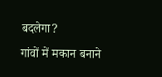बदलेगा?
गांवों में मकान बनाने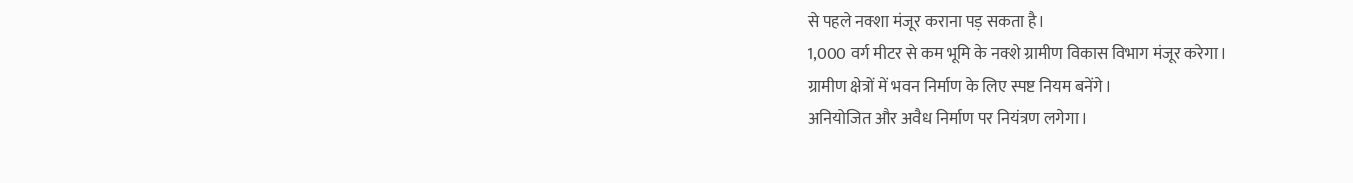से पहले नक्शा मंजूर कराना पड़ सकता है।
1,000 वर्ग मीटर से कम भूमि के नक्शे ग्रामीण विकास विभाग मंजूर करेगा।
ग्रामीण क्षेत्रों में भवन निर्माण के लिए स्पष्ट नियम बनेंगे।
अनियोजित और अवैध निर्माण पर नियंत्रण लगेगा।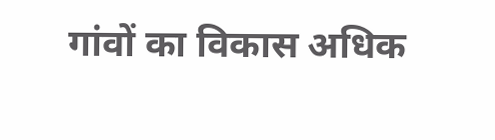गांवों का विकास अधिक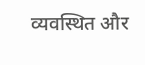व्यवस्थित और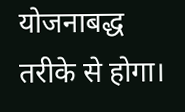योजनाबद्ध तरीके से होगा।